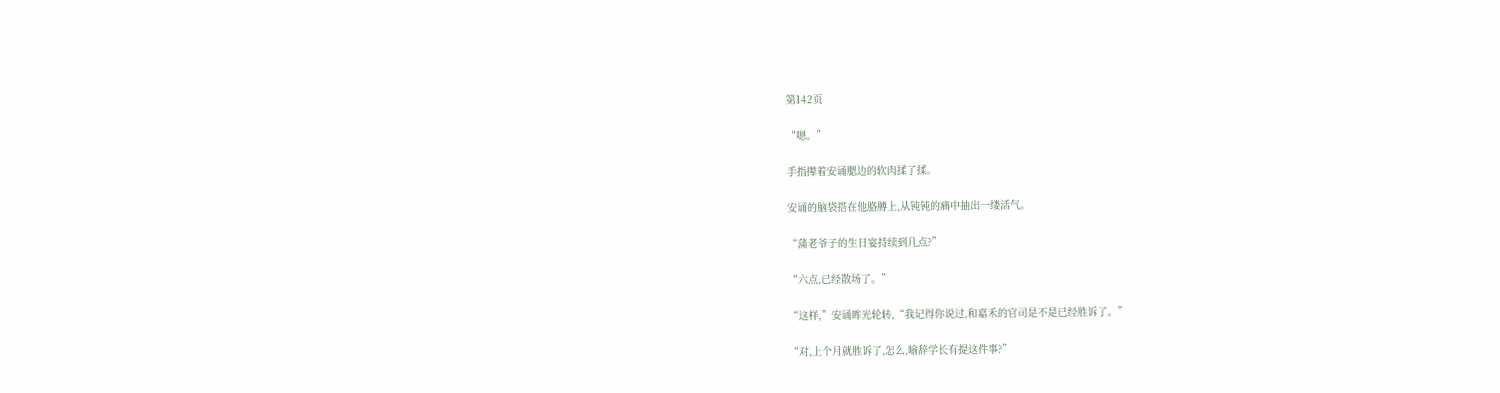第142页

“嗯。”

手指撵着安诵腮边的软肉揉了揉。

安诵的脑袋搭在他胳膊上,从钝钝的痛中抽出一缕活气。

“蒲老爷子的生日宴持续到几点?”

“六点,已经散场了。”

“这样,”安诵眸光轮转,“我记得你说过,和嘉禾的官司是不是已经胜诉了。”

“对,上个月就胜诉了,怎么,喻辞学长有提这件事?”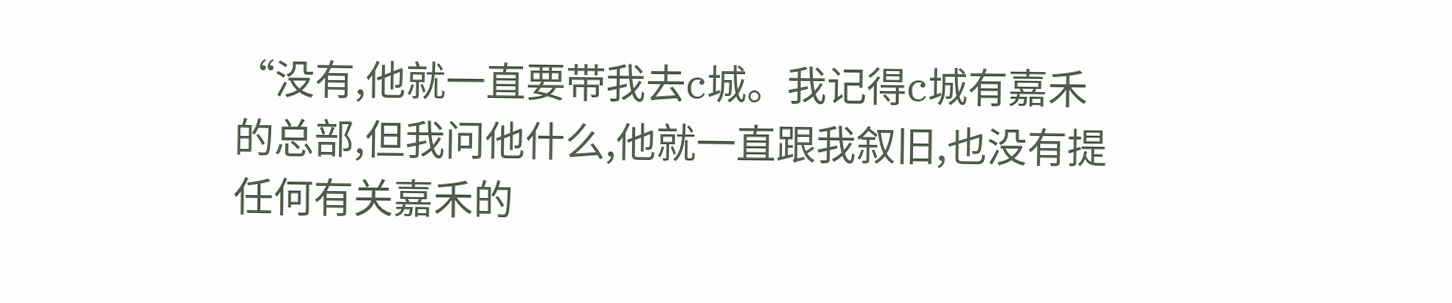“没有,他就一直要带我去c城。我记得c城有嘉禾的总部,但我问他什么,他就一直跟我叙旧,也没有提任何有关嘉禾的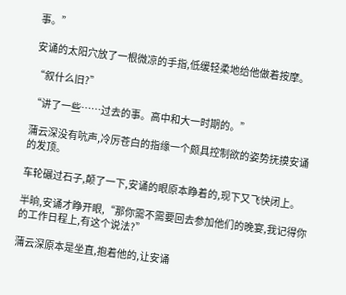事。”

安诵的太阳穴放了一根微凉的手指,低缓轻柔地给他做着按摩。

“叙什么旧?”

“讲了一些……过去的事。高中和大一时期的。”

蒲云深没有吭声,冷厉苍白的指缘一个颇具控制欲的姿势抚摸安诵的发顶。

车轮碾过石子,颠了一下,安诵的眼原本睁着的,现下又飞快闭上。

半晌,安诵才睁开眼,“那你需不需要回去参加他们的晚宴,我记得你的工作日程上,有这个说法?”

蒲云深原本是坐直,抱着他的,让安诵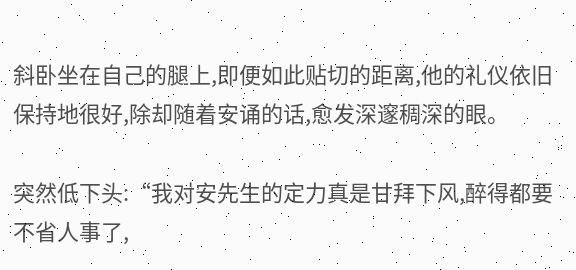斜卧坐在自己的腿上,即便如此贴切的距离,他的礼仪依旧保持地很好,除却随着安诵的话,愈发深邃稠深的眼。

突然低下头:“我对安先生的定力真是甘拜下风,醉得都要不省人事了,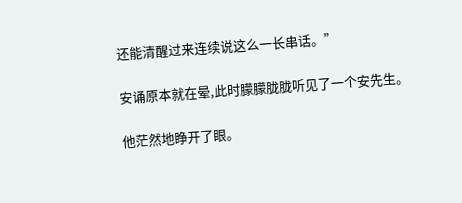还能清醒过来连续说这么一长串话。”

安诵原本就在晕,此时朦朦胧胧听见了一个安先生。

他茫然地睁开了眼。